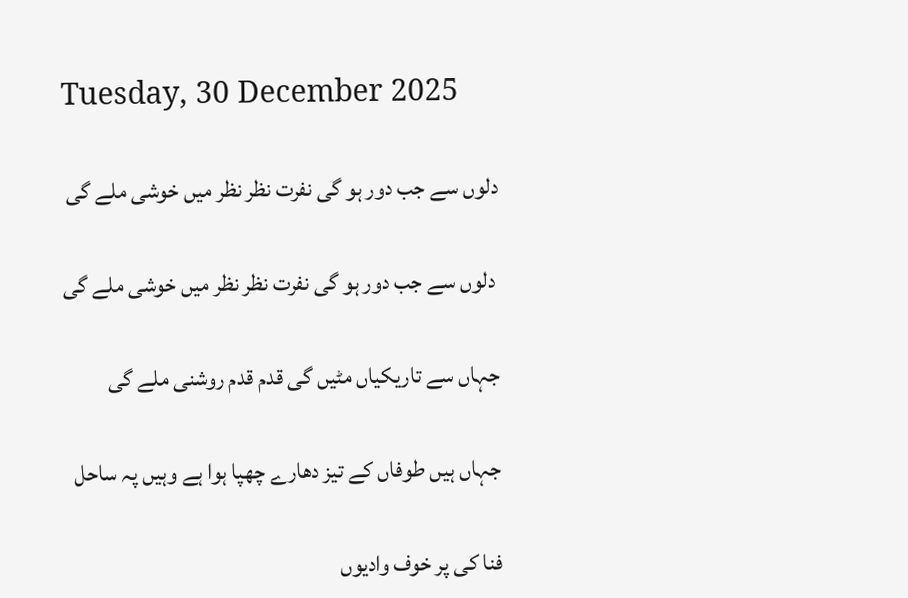Tuesday, 30 December 2025

دلوں سے جب دور ہو گی نفرت نظر نظر میں خوشی ملے گی

 دلوں سے جب دور ہو گی نفرت نظر نظر میں خوشی ملے گی

جہاں سے تاریکیاں مٹیں گی قدم قدم روشنی ملے گی

جہاں ہیں طوفاں کے تیز دھارے چھپا ہوا ہے وہیں پہ ساحل

فنا کی پر خوف وادیوں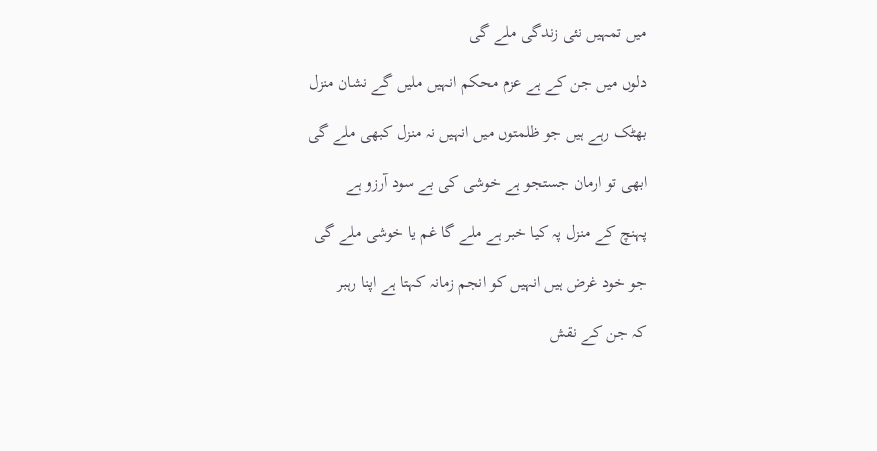میں تمہیں نئی زندگی ملے گی

دلوں میں جن کے ہے عزم محکم انہیں ملیں گے نشان منزل

بھٹک رہے ہیں جو ظلمتوں میں انہیں نہ منزل کبھی ملے گی

ابھی تو ارمان جستجو ہے خوشی کی بے سود آرزو ہے

پہنچ کے منزل پہ کیا خبر ہے ملے گا غم یا خوشی ملے گی

جو خود غرض ہیں انہیں کو انجم زمانہ کہتا ہے اپنا رہبر

کہ جن کے نقش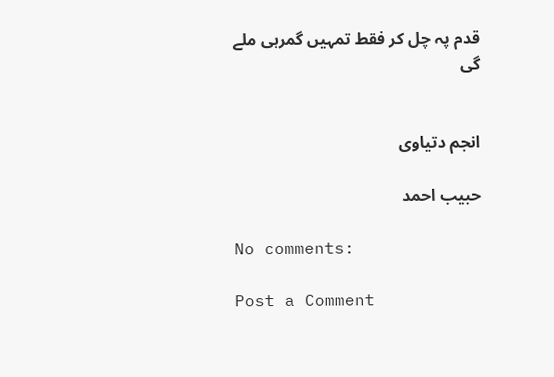قدم پہ چل کر فقط تمہیں گمرہی ملے گی


انجم دتیاوی

حبیب احمد

No comments:

Post a Comment